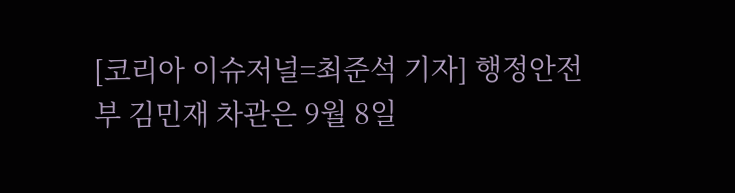[코리아 이슈저널=최준석 기자] 행정안전부 김민재 차관은 9월 8일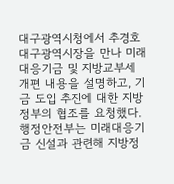대구광역시청에서 추경호 대구광역시장을 만나 미래대응기금 및 지방교부세 개편 내용을 설명하고, 기금 도입 추진에 대한 지방정부의 협조를 요청했다.
행정안전부는 미래대응기금 신설과 관련해 지방정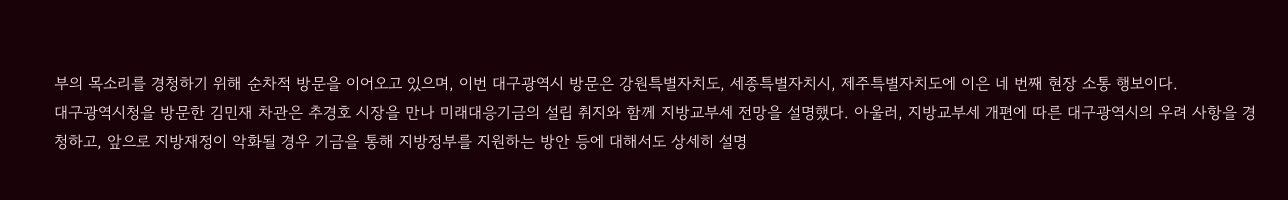부의 목소리를 경청하기 위해 순차적 방문을 이어오고 있으며, 이번 대구광역시 방문은 강원특별자치도, 세종특별자치시, 제주특별자치도에 이은 네 번째 현장 소통 행보이다.
대구광역시청을 방문한 김민재 차관은 추경호 시장을 만나 미래대응기금의 설립 취지와 함께 지방교부세 전망을 설명했다. 아울러, 지방교부세 개편에 따른 대구광역시의 우려 사항을 경청하고, 앞으로 지방재정이 악화될 경우 기금을 통해 지방정부를 지원하는 방안 등에 대해서도 상세히 설명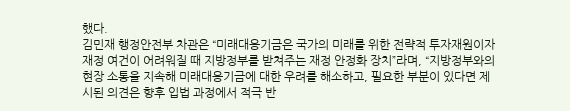했다.
김민재 행정안전부 차관은 “미래대응기금은 국가의 미래를 위한 전략적 투자재원이자 재정 여건이 어려워질 때 지방정부를 받쳐주는 재정 안정화 장치”라며, “지방정부와의 현장 소통을 지속해 미래대응기금에 대한 우려를 해소하고, 필요한 부분이 있다면 제시된 의견은 향후 입법 과정에서 적극 반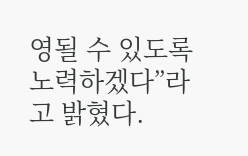영될 수 있도록 노력하겠다”라고 밝혔다.